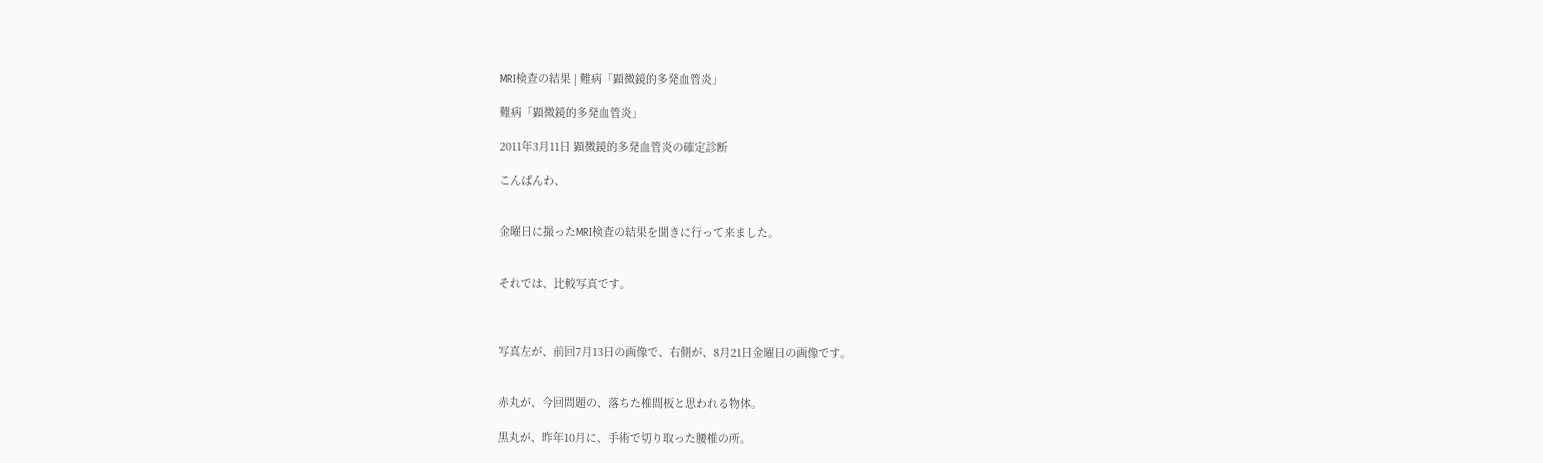MRI検査の結果 | 難病「顕微鏡的多発血管炎」

難病「顕微鏡的多発血管炎」

2011年3月11日 顕微鏡的多発血管炎の確定診断

こんばんわ、


金曜日に撮ったMRI検査の結果を聞きに行って来ました。


それでは、比較写真です。



写真左が、前回7月13日の画像で、右側が、8月21日金曜日の画像です。


赤丸が、今回問題の、落ちた椎間板と思われる物体。

黒丸が、昨年10月に、手術で切り取った腰椎の所。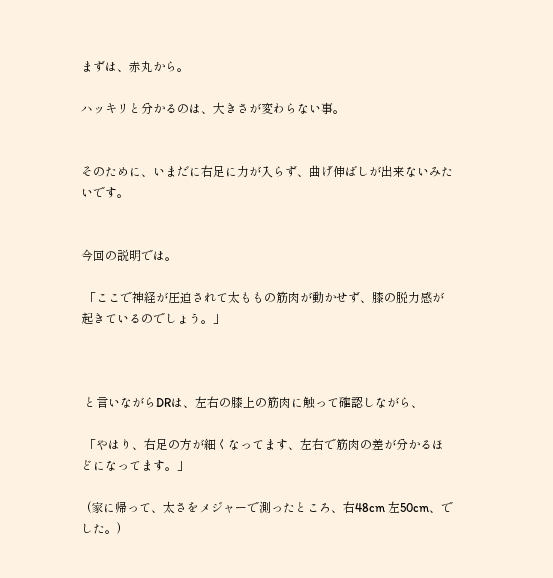まずは、赤丸から。

ハッキリと分かるのは、大きさが変わらない事。


そのために、いまだに右足に力が入らず、曲げ伸ばしが出来ないみたいです。


今回の説明では。

 「ここで神経が圧迫されて太ももの筋肉が動かせず、膝の脱力感が起きているのでしょう。」



 と言いながらDRは、左右の膝上の筋肉に触って確認しながら、

 「やはり、右足の方が細くなってます、左右で筋肉の差が分かるほどになってます。」

  (家に帰って、太さをメジャーで測ったところ、右48cm 左50cm、でした。)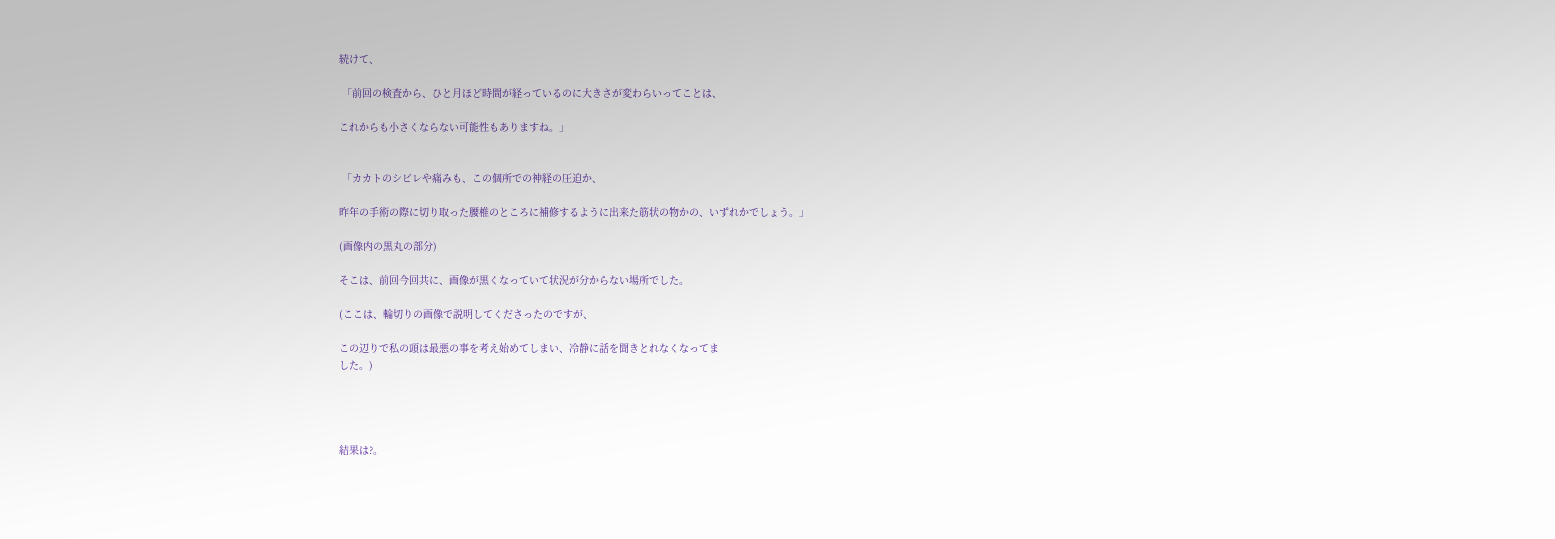続けて、

 「前回の検査から、ひと月ほど時間が経っているのに大きさが変わらいってことは、

これからも小さくならない可能性もありますね。」


 「カカトのシビレや痛みも、この個所での神経の圧迫か、

昨年の手術の際に切り取った腰椎のところに補修するように出来た筋状の物かの、いずれかでしょう。」

(画像内の黒丸の部分)

そこは、前回今回共に、画像が黒くなっていて状況が分からない場所でした。

(ここは、輪切りの画像で説明してくださったのですが、

この辺りで私の頭は最悪の事を考え始めてしまい、冷静に話を聞きとれなくなってま
した。)




結果は?。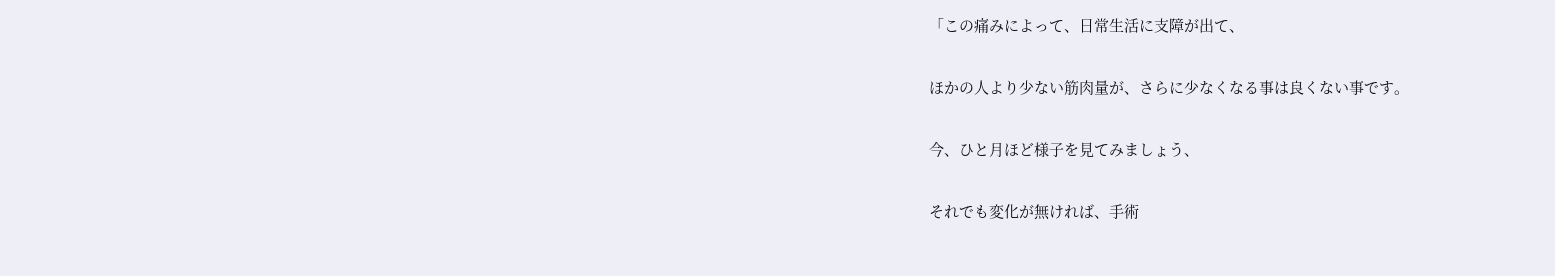「この痛みによって、日常生活に支障が出て、

ほかの人より少ない筋肉量が、さらに少なくなる事は良くない事です。

今、ひと月ほど様子を見てみましょう、

それでも変化が無ければ、手術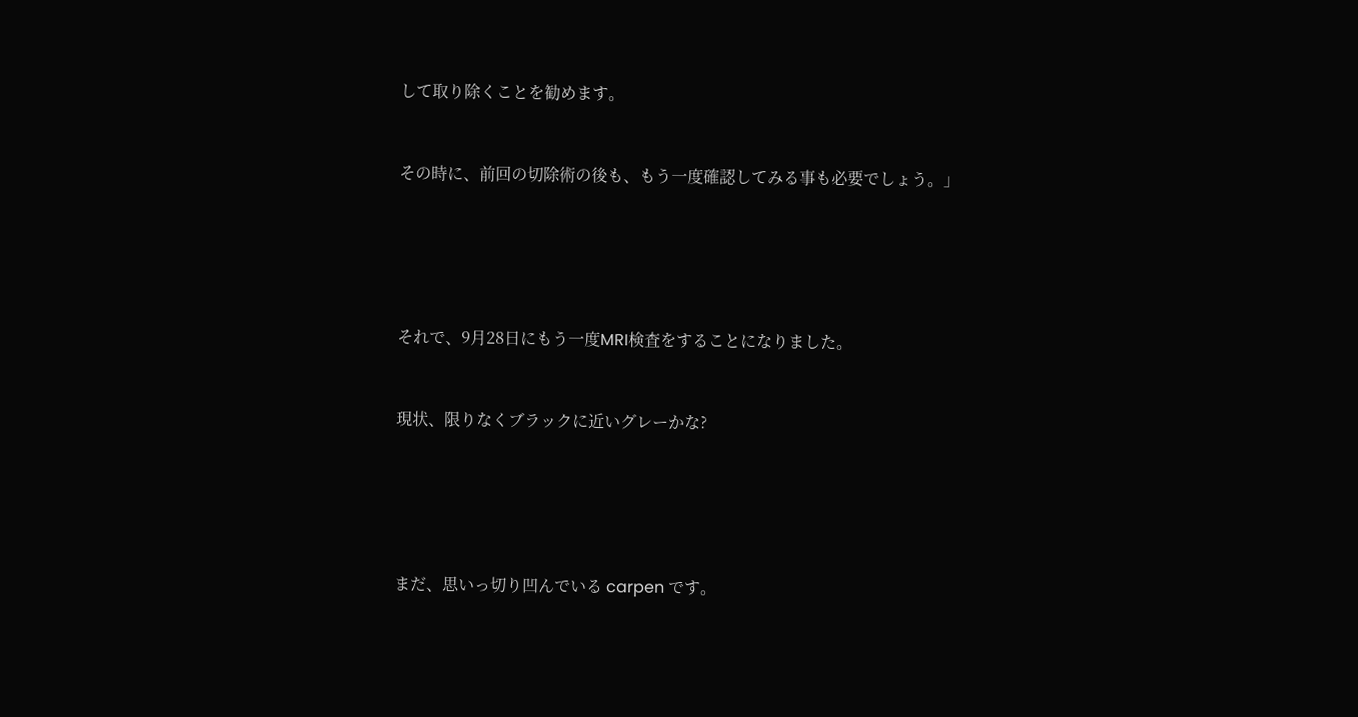して取り除くことを勧めます。


その時に、前回の切除術の後も、もう一度確認してみる事も必要でしょう。」





それで、9月28日にもう一度MRI検査をすることになりました。


現状、限りなくブラックに近いグレーかな?





まだ、思いっ切り凹んでいる carpen です。